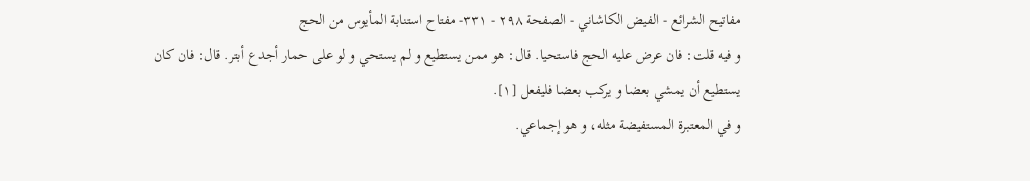مفاتيح الشرائع - الفيض الكاشاني - الصفحة ٢٩٨ - ٣٣١- مفتاح استنابة المأيوس من الحج
و فيه قلت: فان عرض عليه الحج فاستحيا. قال: هو ممن يستطيع و لم يستحي و لو على حمار أجدع أبتر. قال: فان كان يستطيع أن يمشي بعضا و يركب بعضا فليفعل [١].
و في المعتبرة المستفيضة مثله، و هو إجماعي.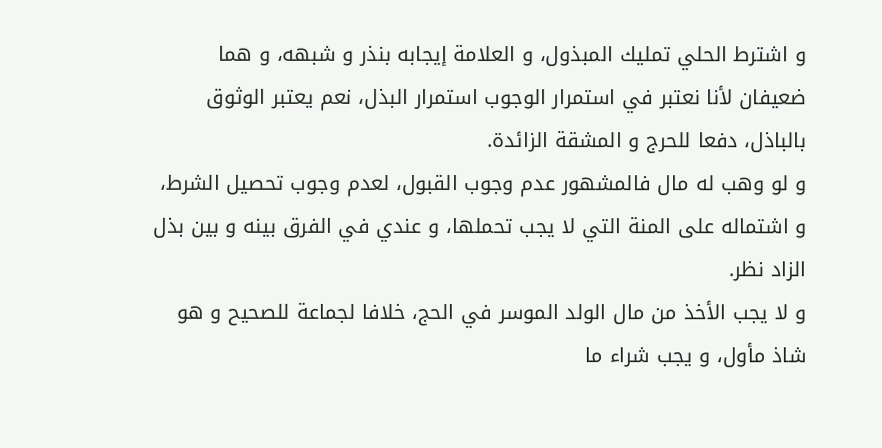و اشترط الحلي تمليك المبذول، و العلامة إيجابه بنذر و شبهه، و هما ضعيفان لأنا نعتبر في استمرار الوجوب استمرار البذل، نعم يعتبر الوثوق بالباذل، دفعا للحرج و المشقة الزائدة.
و لو وهب له مال فالمشهور عدم وجوب القبول، لعدم وجوب تحصيل الشرط، و اشتماله على المنة التي لا يجب تحملها، و عندي في الفرق بينه و بين بذل الزاد نظر.
و لا يجب الأخذ من مال الولد الموسر في الحج، خلافا لجماعة للصحيح و هو شاذ مأول، و يجب شراء ما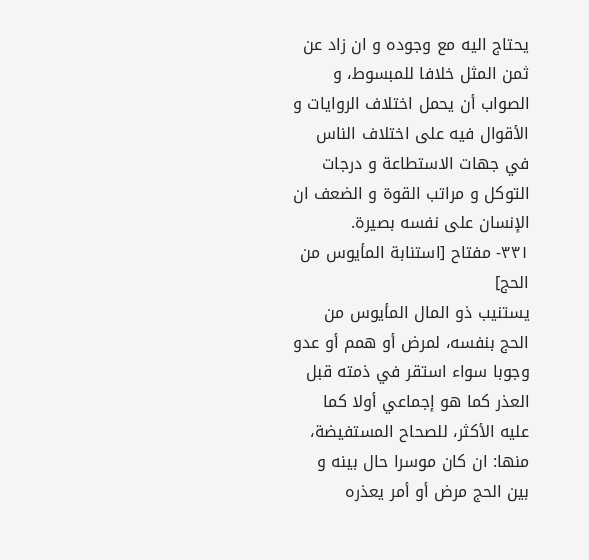يحتاج اليه مع وجوده و ان زاد عن ثمن المثل خلافا للمبسوط، و الصواب أن يحمل اختلاف الروايات و الأقوال فيه على اختلاف الناس في جهات الاستطاعة و درجات التوكل و مراتب القوة و الضعف ان الإنسان على نفسه بصيرة.
٣٣١- مفتاح [استنابة المأيوس من الحج]
يستنيب ذو المال المأيوس من الحج بنفسه، لمرض أو همم أو عدو وجوبا سواء استقر في ذمته قبل العذر كما هو إجماعي أولا كما عليه الأكثر، للصحاح المستفيضة، منها: ان كان موسرا حال بينه و بين الحج مرض أو أمر يعذره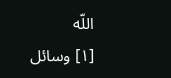اللّه
[١] وسائل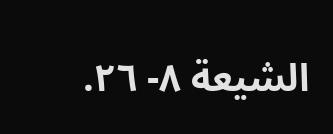الشيعة ٨- ٢٦.